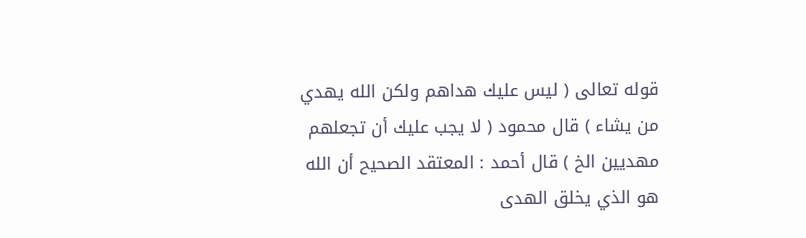قوله تعالى ( ليس عليك هداهم ولكن الله يهدي من يشاء ) قال محمود ( لا يجب عليك أن تجعلهم مهديين الخ ) قال أحمد : المعتقد الصحيح أن الله هو الذي يخلق الهدى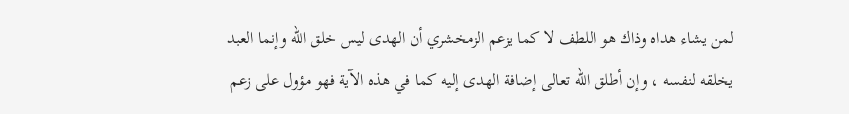لمن يشاء هداه وذاك هو اللطف لا كما يزعم الزمخشري أن الهدى ليس خلق الله وإنما العبد يخلقه لنفسه ، وإن أطلق الله تعالى إضافة الهدى إليه كما في هذه الآية فهو مؤول على زعم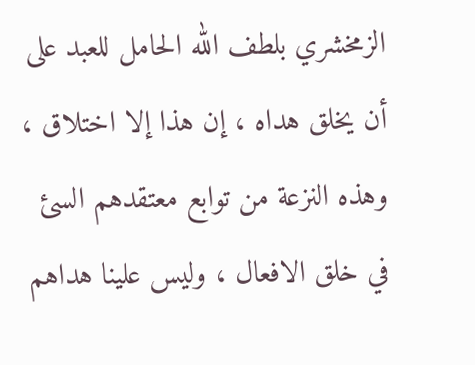الزمخشري بلطف الله الحامل للعبد على أن يخلق هداه ، إن هذا إلا اختلاق ، وهذه النزعة من توابع معتقدهم السئ في خلق الافعال ، وليس علينا هداهم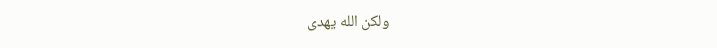ولكن الله يهدى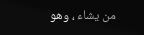من يشاء ، وهو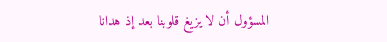المسؤول أن لا يزيغ قلوبنا بعد إذ هدانا